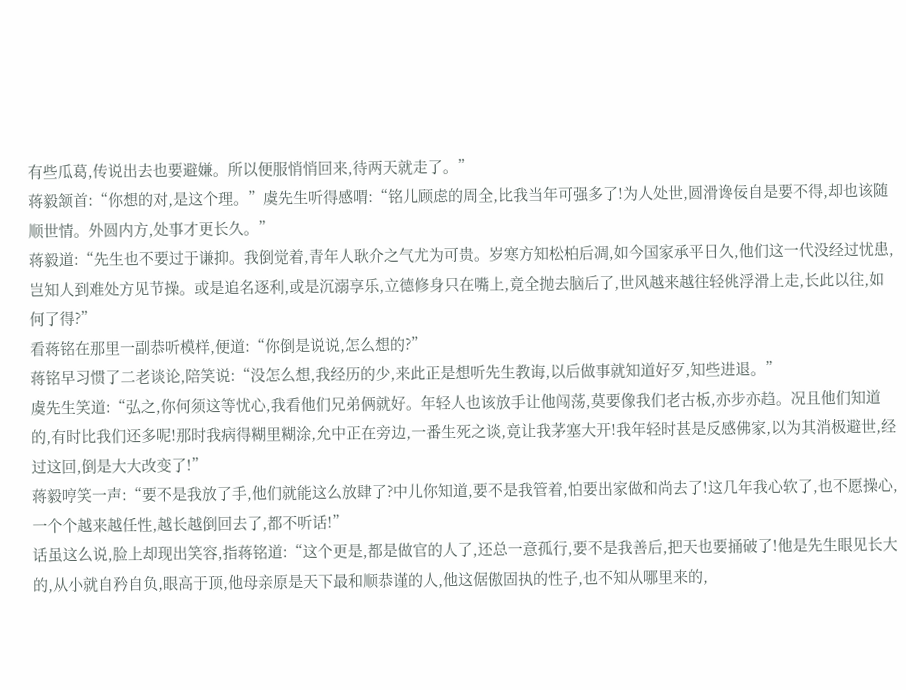有些瓜葛,传说出去也要避嫌。所以便服悄悄回来,待两天就走了。”
蒋毅颔首:“你想的对,是这个理。”虞先生听得感喟:“铭儿顾虑的周全,比我当年可强多了!为人处世,圆滑谗佞自是要不得,却也该随顺世情。外圆内方,处事才更长久。”
蒋毅道:“先生也不要过于谦抑。我倒觉着,青年人耿介之气尤为可贵。岁寒方知松柏后凋,如今国家承平日久,他们这一代没经过忧患,岂知人到难处方见节操。或是追名逐利,或是沉溺享乐,立德修身只在嘴上,竟全抛去脑后了,世风越来越往轻佻浮滑上走,长此以往,如何了得?”
看蒋铭在那里一副恭听模样,便道:“你倒是说说,怎么想的?”
蒋铭早习惯了二老谈论,陪笑说:“没怎么想,我经历的少,来此正是想听先生教诲,以后做事就知道好歹,知些进退。”
虞先生笑道:“弘之,你何须这等忧心,我看他们兄弟俩就好。年轻人也该放手让他闯荡,莫要像我们老古板,亦步亦趋。况且他们知道的,有时比我们还多呢!那时我病得糊里糊涂,允中正在旁边,一番生死之谈,竟让我茅塞大开!我年轻时甚是反感佛家,以为其消极避世,经过这回,倒是大大改变了!”
蒋毅哼笑一声:“要不是我放了手,他们就能这么放肆了?中儿你知道,要不是我管着,怕要出家做和尚去了!这几年我心软了,也不愿操心,一个个越来越任性,越长越倒回去了,都不听话!”
话虽这么说,脸上却现出笑容,指蒋铭道:“这个更是,都是做官的人了,还总一意孤行,要不是我善后,把天也要捅破了!他是先生眼见长大的,从小就自矜自负,眼高于顶,他母亲原是天下最和顺恭谨的人,他这倨傲固执的性子,也不知从哪里来的,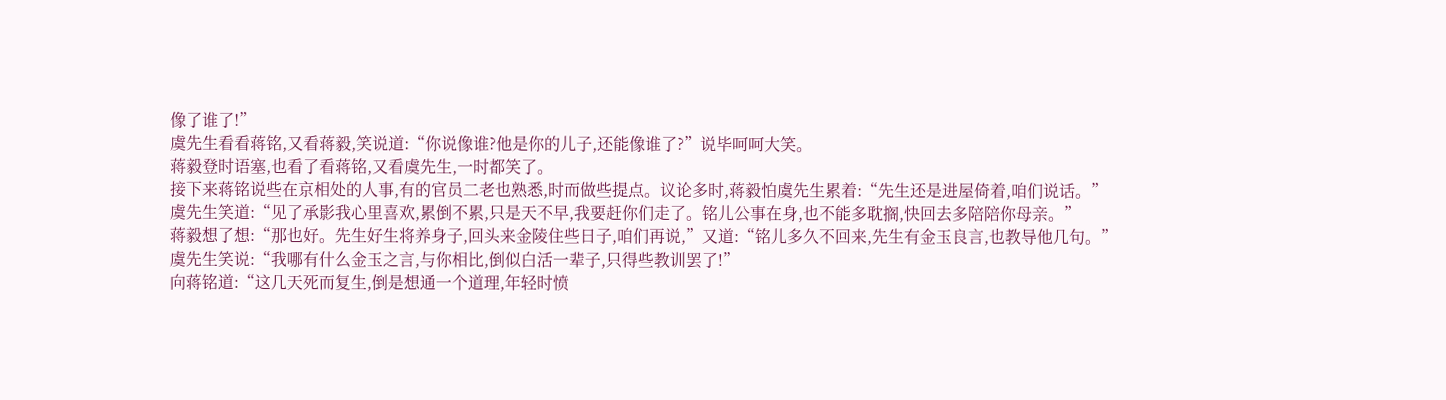像了谁了!”
虞先生看看蒋铭,又看蒋毅,笑说道:“你说像谁?他是你的儿子,还能像谁了?”说毕呵呵大笑。
蒋毅登时语塞,也看了看蒋铭,又看虞先生,一时都笑了。
接下来蒋铭说些在京相处的人事,有的官员二老也熟悉,时而做些提点。议论多时,蒋毅怕虞先生累着:“先生还是进屋倚着,咱们说话。”
虞先生笑道:“见了承影我心里喜欢,累倒不累,只是天不早,我要赶你们走了。铭儿公事在身,也不能多耽搁,快回去多陪陪你母亲。”
蒋毅想了想:“那也好。先生好生将养身子,回头来金陵住些日子,咱们再说,”又道:“铭儿多久不回来,先生有金玉良言,也教导他几句。”
虞先生笑说:“我哪有什么金玉之言,与你相比,倒似白活一辈子,只得些教训罢了!”
向蒋铭道:“这几天死而复生,倒是想通一个道理,年轻时愤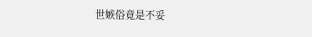世嫉俗竟是不妥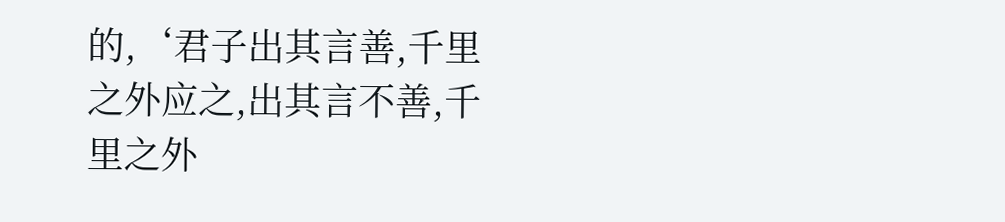的,‘君子出其言善,千里之外应之,出其言不善,千里之外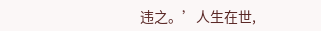违之。’人生在世,